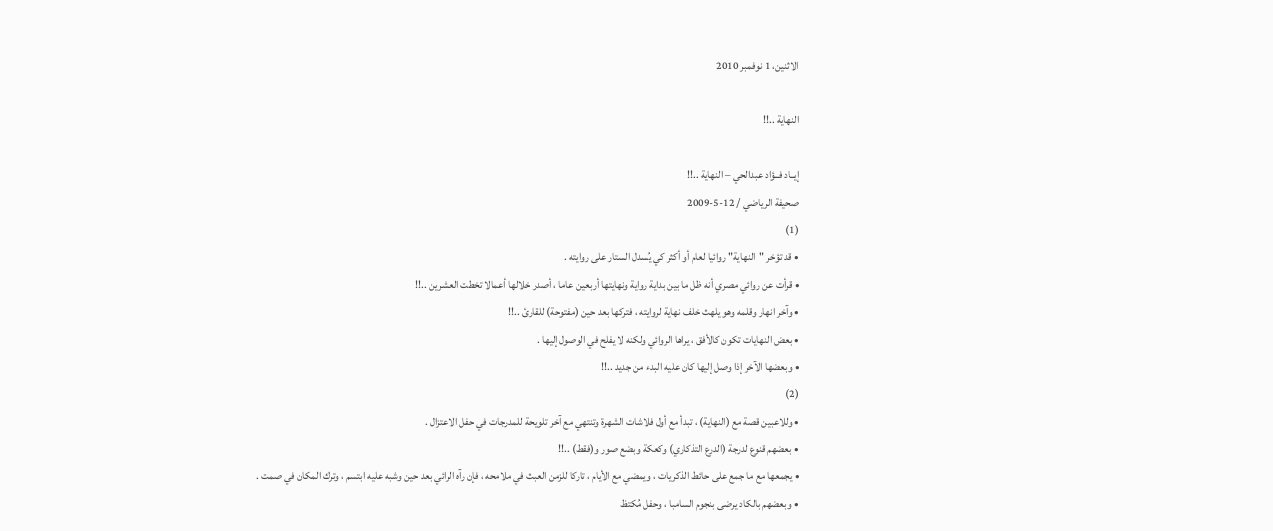الاثنين، 1 نوفمبر 2010

النهاية ..!!

إيــاد فــؤاد عبدالحي – النهاية ..!!
صحيفة الرياضي / 12-5-2009
(1)
• قد تؤخر "النهاية" روائيا لعام أو أكثر كي يُسدل الستار على روايته .
• قرأت عن روائي مصري أنه ظل ما بين بداية رواية ونهايتها أربعين عاما ، أصدر خلالها أعمالا تخطت العشرين ..!!
• وآخر انهار وقلمه وهو يلهث خلف نهاية لروايته ، فتركها بعد حين (مفتوحة) للقارئ ..!!
• بعض النهايات تكون كالأفق ، يراها الروائي ولكنه لا يفلح في الوصول إليها .
• وبعضها الآخر إذا وصل إليها كان عليه البدء من جديد ..!!
(2)
• وللاعبين قصة مع (النهاية) ، تبدأ مع أول فلاشات الشهرة وتنتهي مع آخر تلويحة للمدرجات في حفل الاعتزال .
• بعضهم قنوع لدرجة (الدرع التذكاري) وكعكة وبضع صور و(فقط) ..!!
• يجمعها مع ما جمع على حائط الذكريات ، ويمضي مع الأيام ، تاركا للزمن العبث في ملامحه ، فإن رآه الرائي بعد حين وشبه عليه ابتسم ، وترك المكان في صمت .
• وبعضهم بالكاد يرضى بنجوم السامبا ، وحفل مُكتظ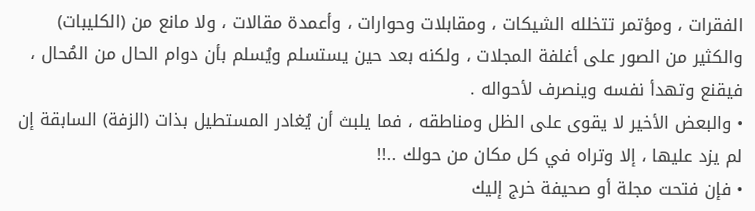الفقرات ، ومؤتمر تتخلله الشيكات ، ومقابلات وحوارات ، وأعمدة مقالات ، ولا مانع من (الكليبات) والكثير من الصور على أغلفة المجلات ، ولكنه بعد حين يستسلم ويُسلم بأن دوام الحال من المُحال ، فيقنع وتهدأ نفسه وينصرف لأحواله .
• والبعض الأخير لا يقوى على الظل ومناطقه ، فما يلبث أن يُغادر المستطيل بذات (الزفة) السابقة إن لم يزد عليها ، إلا وتراه في كل مكان من حولك ..!!
• فإن فتحت مجلة أو صحيفة خرج إليك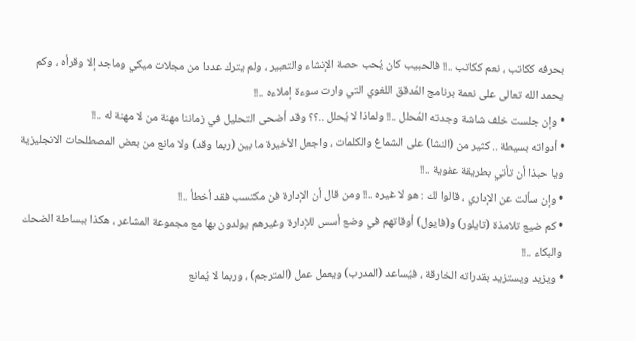بحرفه ككاتب ، نعم ككاتب ..!! فالحبيب كان يُحب حصة الإنشاء والتعبير ، ولم يترك عددا من مجلات ميكي وماجد إلا وقرأه ، وكم يحمد الله تعالى على نعمة برنامج المُدقق اللغوي التي وارت سوءة إملاءه ..!!
• وإن جلست خلف شاشة وجدته المُحلل ..!! ولماذا لا يُحلل ..؟؟ وقد أضحى التحليل في زماننا مهنة من لا مهنة له ..!!
• أدواته بسيطة .. كثير من (النشا) على الشماغ والكلمات ، واجعل الأخيرة ما بين (ربما وقد) ولا مانع من بعض المصطلحات الانجليزية ويا حبذا أن تأتي بطريقة عفوية ..!!
• وإن سألت عن الإداري ، قالوا لك : هو لا غيره ..!! ومن قال أن الإدارة فن مكتسب فقد أخطأ ..!!
• كم ضيع تلامذة (تايلور) و(فايول) أوقاتهم في وضع أسس للإدارة وغيرهم يولدون بها مع مجموعة المشاعر ، هكذا ببساطة الضحك والبكاء ..!!
• ويزيد ويستزيد بقدراته الخارقة ، فيُساعد (المدرب) ويعمل عمل (المترجم) ، وربما لا يُمانع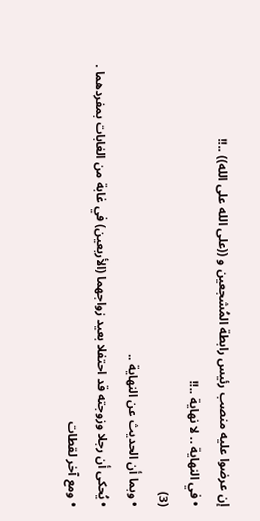إن عرضوا عليه منصب رئيس رابطة المُشجعين و ((على الله على الله)) ..!!
• في النهاية .. لا نهاية ..!!
(3)
• وبما أن الحديث عن النهاية ..
• يُحكى أن رجلا وزوجته قد احتفلا بعيد زواجهما (الأربعين) في غابة من الغابات بمفردهما .
• ومع آخر لقطات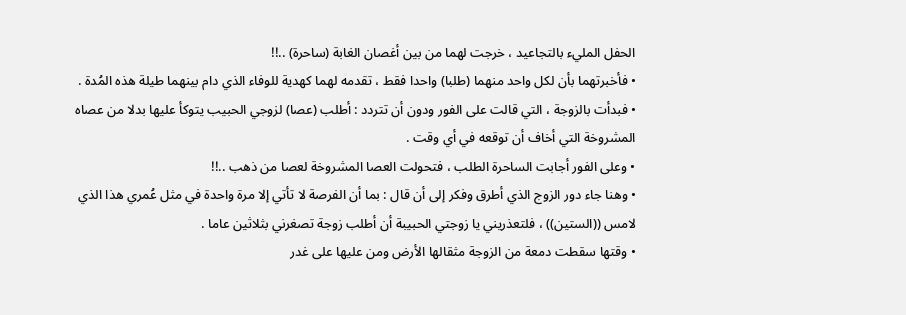الحفل المليء بالتجاعيد ، خرجت لهما من بين أغصان الغابة (ساحرة) ..!!
• فأخبرتهما بأن لكل واحد منهما (طلبا) واحدا فقط ، تقدمه لهما كهدية للوفاء الذي دام بينهما طيلة هذه المُدة .
• فبدأت بالزوجة ، التي قالت على الفور ودون أن تتردد : أطلب (عصا) لزوجي الحبيب يتوكأ عليها بدلا من عصاه المشروخة التي أخاف أن توقعه في أي وقت .
• وعلى الفور أجابت الساحرة الطلب ، فتحولت العصا المشروخة لعصا من ذهب ..!!
• وهنا جاء دور الزوج الذي أطرق وفكر إلى أن قال : بما أن الفرصة لا تأتي إلا مرة واحدة في مثل عُمري هذا الذي لامس ((الستين)) ، فلتعذريني يا زوجتي الحبيبة أن أطلب زوجة تصغرني بثلاثين عاما .
• وقتها سقطت دمعة من الزوجة مثقالها الأرض ومن عليها على غدر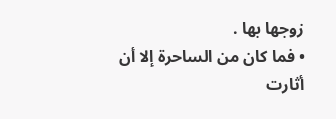زوجها بها .
• فما كان من الساحرة إلا أن أثارت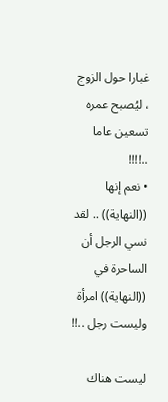غبارا حول الزوج ، ليُصبح عمره تسعين عاما ..!!!!
• نعم إنها ((النهاية)) .. لقد نسي الرجل أن الساحرة في ((النهاية)) امرأة وليست رجل ..!!

ليست هناك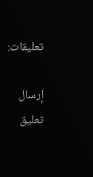تعليقات:

إرسال تعليق